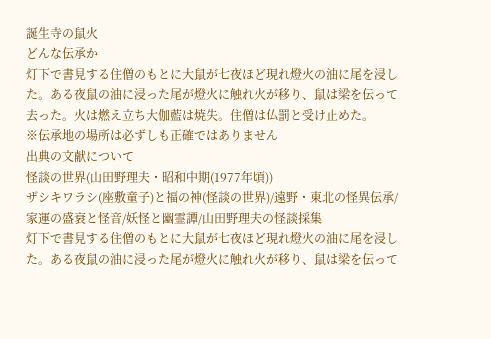誕生寺の鼠火
どんな伝承か
灯下で書見する住僧のもとに大鼠が七夜ほど現れ燈火の油に尾を浸した。ある夜鼠の油に浸った尾が燈火に触れ火が移り、鼠は梁を伝って去った。火は燃え立ち大伽藍は焼失。住僧は仏罰と受け止めた。
※伝承地の場所は必ずしも正確ではありません
出典の文献について
怪談の世界(山田野理夫・昭和中期(1977年頃))
ザシキワラシ(座敷童子)と福の神(怪談の世界)/遠野・東北の怪異伝承/家運の盛衰と怪音/妖怪と幽霊譚/山田野理夫の怪談採集
灯下で書見する住僧のもとに大鼠が七夜ほど現れ燈火の油に尾を浸した。ある夜鼠の油に浸った尾が燈火に触れ火が移り、鼠は梁を伝って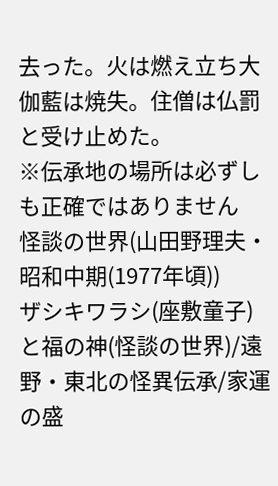去った。火は燃え立ち大伽藍は焼失。住僧は仏罰と受け止めた。
※伝承地の場所は必ずしも正確ではありません
怪談の世界(山田野理夫・昭和中期(1977年頃))
ザシキワラシ(座敷童子)と福の神(怪談の世界)/遠野・東北の怪異伝承/家運の盛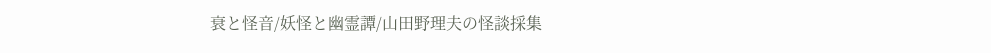衰と怪音/妖怪と幽霊譚/山田野理夫の怪談採集